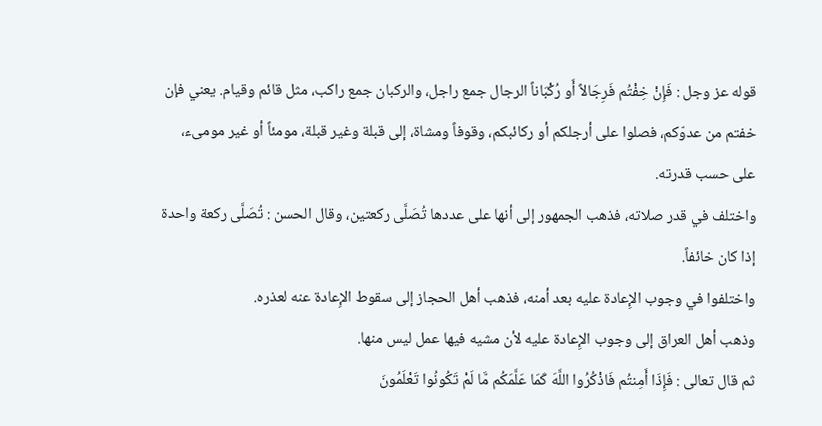قوله عز وجل : فَإِنْ خِفْتُم فَرِجَالاً أَو رُكْبَاناً الرجال جمع راجل، والركبان جمع راكب، مثل قائم وقيام. يعني فإن خفتم من عدوّكم، فصلوا على أرجلكم أو ركائبكم، وقوفاً ومشاة، إلى قبلة وغير قبلة، مومئاً أو غير مومىء، على حسب قدرته.
واختلف في قدر صلاته، فذهب الجمهور إلى أنها على عددها تُصَلَّى ركعتين، وقال الحسن : تُصَلَّى ركعة واحدة إذا كان خائفاً.
واختلفوا في وجوب الإِعادة عليه بعد أمنه، فذهب أهل الحجاز إلى سقوط الإِعادة عنه لعذره.
وذهب أهل العراق إلى وجوب الإِعادة عليه لأن مشيه فيها عمل ليس منها.
ثم قال تعالى : فَإِذَا أَمِنتُم فَاذْكُرُوا اللَّهَ كَمَا عَلَّمَكُم مَّا لَمْ تَكُونُوا تَعْلَمُونَ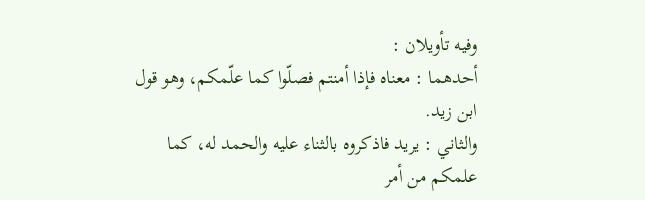وفيه تأويلان :
أحدهما : معناه فإذا أمنتم فصلّوا كما علّمكم، وهو قول ابن زيد.
والثاني : يريد فاذكروه بالثناء عليه والحمد له، كما علمكم من أمر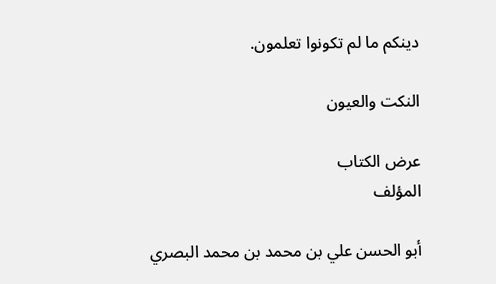دينكم ما لم تكونوا تعلمون.

النكت والعيون

عرض الكتاب
المؤلف

أبو الحسن علي بن محمد بن محمد البصري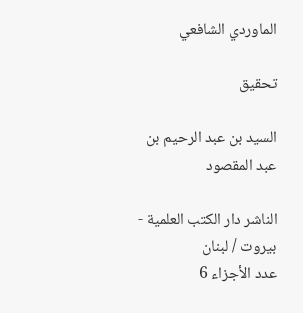الماوردي الشافعي

تحقيق

السيد بن عبد الرحيم بن عبد المقصود

الناشر دار الكتب العلمية - بيروت / لبنان
عدد الأجزاء 6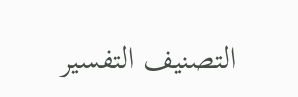التصنيف التفسير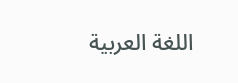اللغة العربية